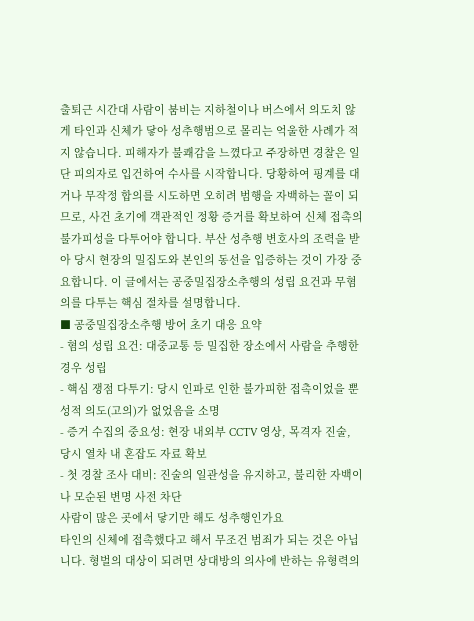출퇴근 시간대 사람이 붐비는 지하철이나 버스에서 의도치 않게 타인과 신체가 닿아 성추행범으로 몰리는 억울한 사례가 적지 않습니다. 피해자가 불쾌감을 느꼈다고 주장하면 경찰은 일단 피의자로 입건하여 수사를 시작합니다. 당황하여 핑계를 대거나 무작정 합의를 시도하면 오히려 범행을 자백하는 꼴이 되므로, 사건 초기에 객관적인 정황 증거를 확보하여 신체 접촉의 불가피성을 다투어야 합니다. 부산 성추행 변호사의 조력을 받아 당시 현장의 밀집도와 본인의 동선을 입증하는 것이 가장 중요합니다. 이 글에서는 공중밀집장소추행의 성립 요건과 무혐의를 다투는 핵심 절차를 설명합니다.
■ 공중밀집장소추행 방어 초기 대응 요약
- 혐의 성립 요건: 대중교통 등 밀집한 장소에서 사람을 추행한 경우 성립
- 핵심 쟁점 다투기: 당시 인파로 인한 불가피한 접촉이었을 뿐 성적 의도(고의)가 없었음을 소명
- 증거 수집의 중요성: 현장 내외부 CCTV 영상, 목격자 진술, 당시 열차 내 혼잡도 자료 확보
- 첫 경찰 조사 대비: 진술의 일관성을 유지하고, 불리한 자백이나 모순된 변명 사전 차단
사람이 많은 곳에서 닿기만 해도 성추행인가요
타인의 신체에 접촉했다고 해서 무조건 범죄가 되는 것은 아닙니다. 형벌의 대상이 되려면 상대방의 의사에 반하는 유형력의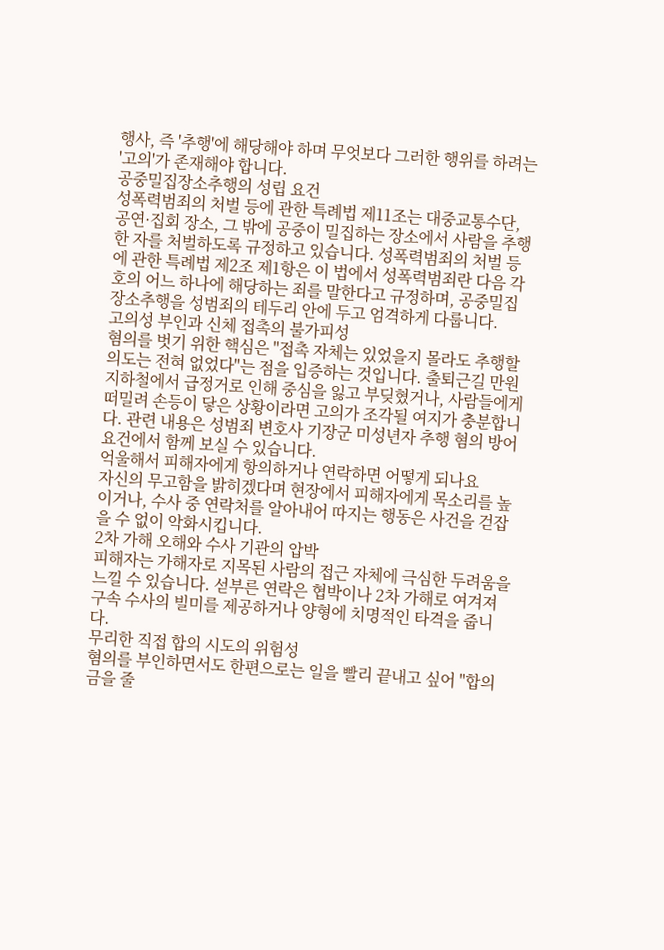행사, 즉 '추행'에 해당해야 하며 무엇보다 그러한 행위를 하려는 '고의'가 존재해야 합니다.
공중밀집장소추행의 성립 요건
성폭력범죄의 처벌 등에 관한 특례법 제11조는 대중교통수단, 공연·집회 장소, 그 밖에 공중이 밀집하는 장소에서 사람을 추행한 자를 처벌하도록 규정하고 있습니다. 성폭력범죄의 처벌 등에 관한 특례법 제2조 제1항은 이 법에서 성폭력범죄란 다음 각 호의 어느 하나에 해당하는 죄를 말한다고 규정하며, 공중밀집장소추행을 성범죄의 테두리 안에 두고 엄격하게 다룹니다.
고의성 부인과 신체 접촉의 불가피성
혐의를 벗기 위한 핵심은 "접촉 자체는 있었을지 몰라도 추행할 의도는 전혀 없었다"는 점을 입증하는 것입니다. 출퇴근길 만원 지하철에서 급정거로 인해 중심을 잃고 부딪혔거나, 사람들에게 떠밀려 손등이 닿은 상황이라면 고의가 조각될 여지가 충분합니다. 관련 내용은 성범죄 변호사 기장군 미성년자 추행 혐의 방어 요건에서 함께 보실 수 있습니다.
억울해서 피해자에게 항의하거나 연락하면 어떻게 되나요
자신의 무고함을 밝히겠다며 현장에서 피해자에게 목소리를 높이거나, 수사 중 연락처를 알아내어 따지는 행동은 사건을 걷잡을 수 없이 악화시킵니다.
2차 가해 오해와 수사 기관의 압박
피해자는 가해자로 지목된 사람의 접근 자체에 극심한 두려움을 느낄 수 있습니다. 섣부른 연락은 협박이나 2차 가해로 여겨져 구속 수사의 빌미를 제공하거나 양형에 치명적인 타격을 줍니다.
무리한 직접 합의 시도의 위험성
혐의를 부인하면서도 한편으로는 일을 빨리 끝내고 싶어 "합의금을 줄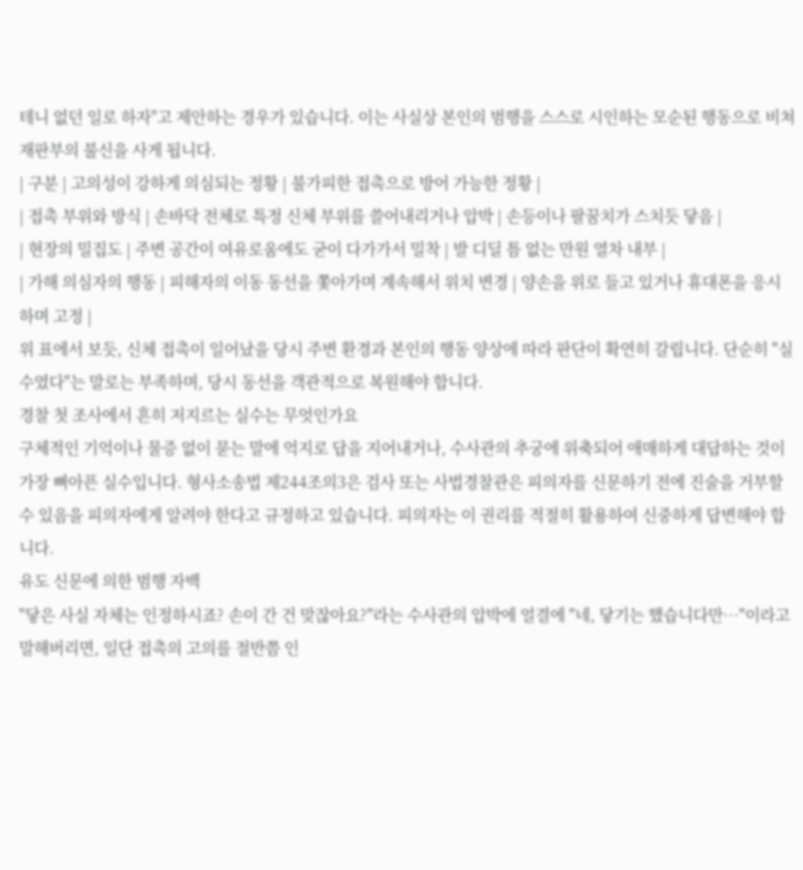테니 없던 일로 하자"고 제안하는 경우가 있습니다. 이는 사실상 본인의 범행을 스스로 시인하는 모순된 행동으로 비쳐 재판부의 불신을 사게 됩니다.
| 구분 | 고의성이 강하게 의심되는 정황 | 불가피한 접촉으로 방어 가능한 정황 |
| 접촉 부위와 방식 | 손바닥 전체로 특정 신체 부위를 쓸어내리거나 압박 | 손등이나 팔꿈치가 스치듯 닿음 |
| 현장의 밀집도 | 주변 공간이 여유로움에도 굳이 다가가서 밀착 | 발 디딜 틈 없는 만원 열차 내부 |
| 가해 의심자의 행동 | 피해자의 이동 동선을 쫓아가며 계속해서 위치 변경 | 양손을 위로 들고 있거나 휴대폰을 응시하며 고정 |
위 표에서 보듯, 신체 접촉이 일어났을 당시 주변 환경과 본인의 행동 양상에 따라 판단이 확연히 갈립니다. 단순히 "실수였다"는 말로는 부족하며, 당시 동선을 객관적으로 복원해야 합니다.
경찰 첫 조사에서 흔히 저지르는 실수는 무엇인가요
구체적인 기억이나 물증 없이 묻는 말에 억지로 답을 지어내거나, 수사관의 추궁에 위축되어 애매하게 대답하는 것이 가장 뼈아픈 실수입니다. 형사소송법 제244조의3은 검사 또는 사법경찰관은 피의자를 신문하기 전에 진술을 거부할 수 있음을 피의자에게 알려야 한다고 규정하고 있습니다. 피의자는 이 권리를 적절히 활용하여 신중하게 답변해야 합니다.
유도 신문에 의한 범행 자백
"닿은 사실 자체는 인정하시죠? 손이 간 건 맞잖아요?"라는 수사관의 압박에 얼결에 "네, 닿기는 했습니다만…"이라고 말해버리면, 일단 접촉의 고의를 절반쯤 인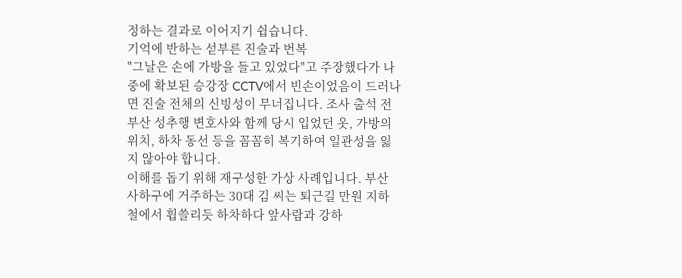정하는 결과로 이어지기 쉽습니다.
기억에 반하는 섣부른 진술과 번복
"그날은 손에 가방을 들고 있었다"고 주장했다가 나중에 확보된 승강장 CCTV에서 빈손이었음이 드러나면 진술 전체의 신빙성이 무너집니다. 조사 출석 전 부산 성추행 변호사와 함께 당시 입었던 옷, 가방의 위치, 하차 동선 등을 꼼꼼히 복기하여 일관성을 잃지 않아야 합니다.
이해를 돕기 위해 재구성한 가상 사례입니다. 부산 사하구에 거주하는 30대 김 씨는 퇴근길 만원 지하철에서 휩쓸리듯 하차하다 앞사람과 강하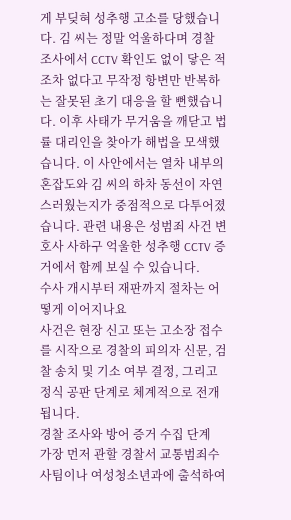게 부딪혀 성추행 고소를 당했습니다. 김 씨는 정말 억울하다며 경찰 조사에서 CCTV 확인도 없이 닿은 적조차 없다고 무작정 항변만 반복하는 잘못된 초기 대응을 할 뻔했습니다. 이후 사태가 무거움을 깨닫고 법률 대리인을 찾아가 해법을 모색했습니다. 이 사안에서는 열차 내부의 혼잡도와 김 씨의 하차 동선이 자연스러웠는지가 중점적으로 다투어졌습니다. 관련 내용은 성범죄 사건 변호사 사하구 억울한 성추행 CCTV 증거에서 함께 보실 수 있습니다.
수사 개시부터 재판까지 절차는 어떻게 이어지나요
사건은 현장 신고 또는 고소장 접수를 시작으로 경찰의 피의자 신문, 검찰 송치 및 기소 여부 결정, 그리고 정식 공판 단계로 체계적으로 전개됩니다.
경찰 조사와 방어 증거 수집 단계
가장 먼저 관할 경찰서 교통범죄수사팀이나 여성청소년과에 출석하여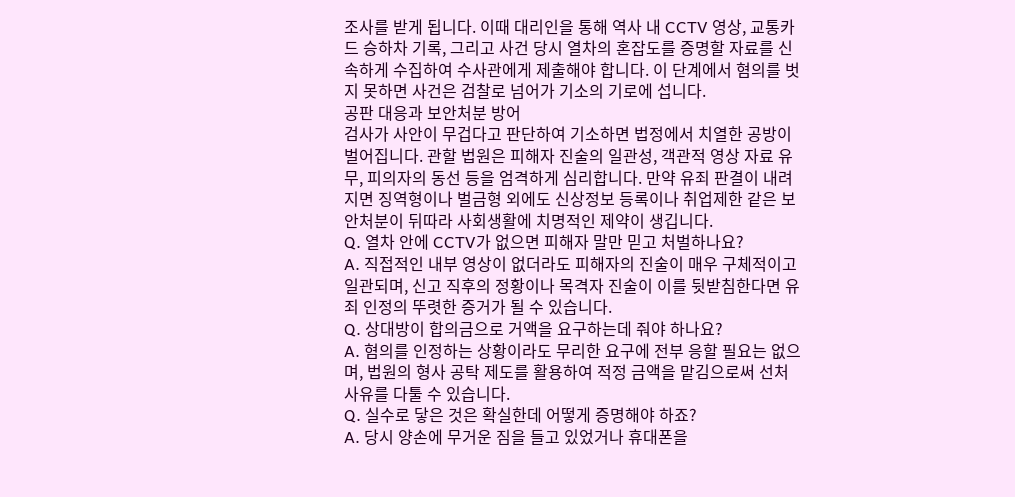조사를 받게 됩니다. 이때 대리인을 통해 역사 내 CCTV 영상, 교통카드 승하차 기록, 그리고 사건 당시 열차의 혼잡도를 증명할 자료를 신속하게 수집하여 수사관에게 제출해야 합니다. 이 단계에서 혐의를 벗지 못하면 사건은 검찰로 넘어가 기소의 기로에 섭니다.
공판 대응과 보안처분 방어
검사가 사안이 무겁다고 판단하여 기소하면 법정에서 치열한 공방이 벌어집니다. 관할 법원은 피해자 진술의 일관성, 객관적 영상 자료 유무, 피의자의 동선 등을 엄격하게 심리합니다. 만약 유죄 판결이 내려지면 징역형이나 벌금형 외에도 신상정보 등록이나 취업제한 같은 보안처분이 뒤따라 사회생활에 치명적인 제약이 생깁니다.
Q. 열차 안에 CCTV가 없으면 피해자 말만 믿고 처벌하나요?
A. 직접적인 내부 영상이 없더라도 피해자의 진술이 매우 구체적이고 일관되며, 신고 직후의 정황이나 목격자 진술이 이를 뒷받침한다면 유죄 인정의 뚜렷한 증거가 될 수 있습니다.
Q. 상대방이 합의금으로 거액을 요구하는데 줘야 하나요?
A. 혐의를 인정하는 상황이라도 무리한 요구에 전부 응할 필요는 없으며, 법원의 형사 공탁 제도를 활용하여 적정 금액을 맡김으로써 선처 사유를 다툴 수 있습니다.
Q. 실수로 닿은 것은 확실한데 어떻게 증명해야 하죠?
A. 당시 양손에 무거운 짐을 들고 있었거나 휴대폰을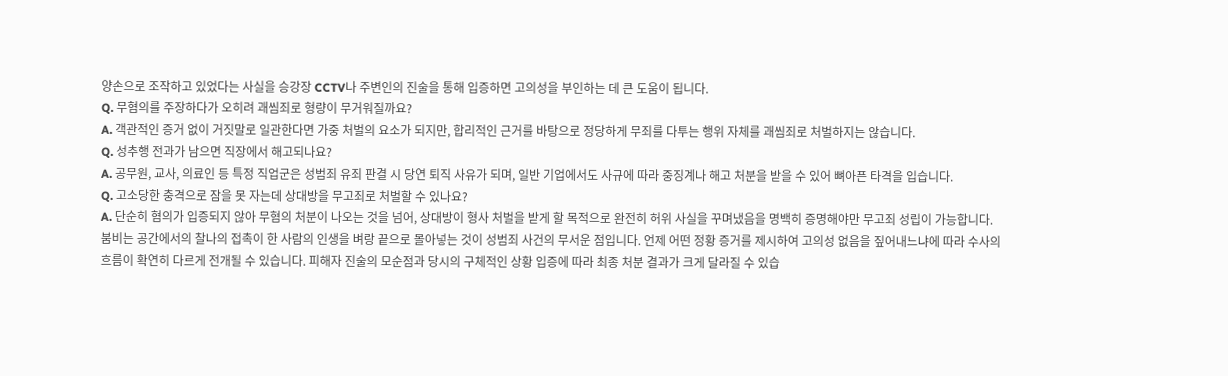양손으로 조작하고 있었다는 사실을 승강장 CCTV나 주변인의 진술을 통해 입증하면 고의성을 부인하는 데 큰 도움이 됩니다.
Q. 무혐의를 주장하다가 오히려 괘씸죄로 형량이 무거워질까요?
A. 객관적인 증거 없이 거짓말로 일관한다면 가중 처벌의 요소가 되지만, 합리적인 근거를 바탕으로 정당하게 무죄를 다투는 행위 자체를 괘씸죄로 처벌하지는 않습니다.
Q. 성추행 전과가 남으면 직장에서 해고되나요?
A. 공무원, 교사, 의료인 등 특정 직업군은 성범죄 유죄 판결 시 당연 퇴직 사유가 되며, 일반 기업에서도 사규에 따라 중징계나 해고 처분을 받을 수 있어 뼈아픈 타격을 입습니다.
Q. 고소당한 충격으로 잠을 못 자는데 상대방을 무고죄로 처벌할 수 있나요?
A. 단순히 혐의가 입증되지 않아 무혐의 처분이 나오는 것을 넘어, 상대방이 형사 처벌을 받게 할 목적으로 완전히 허위 사실을 꾸며냈음을 명백히 증명해야만 무고죄 성립이 가능합니다.
붐비는 공간에서의 찰나의 접촉이 한 사람의 인생을 벼랑 끝으로 몰아넣는 것이 성범죄 사건의 무서운 점입니다. 언제 어떤 정황 증거를 제시하여 고의성 없음을 짚어내느냐에 따라 수사의 흐름이 확연히 다르게 전개될 수 있습니다. 피해자 진술의 모순점과 당시의 구체적인 상황 입증에 따라 최종 처분 결과가 크게 달라질 수 있습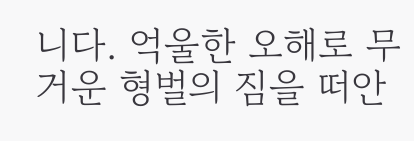니다. 억울한 오해로 무거운 형벌의 짐을 떠안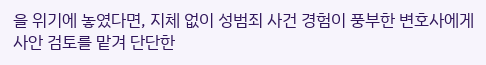을 위기에 놓였다면, 지체 없이 성범죄 사건 경험이 풍부한 변호사에게 사안 검토를 맡겨 단단한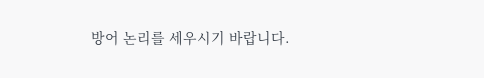방어 논리를 세우시기 바랍니다.